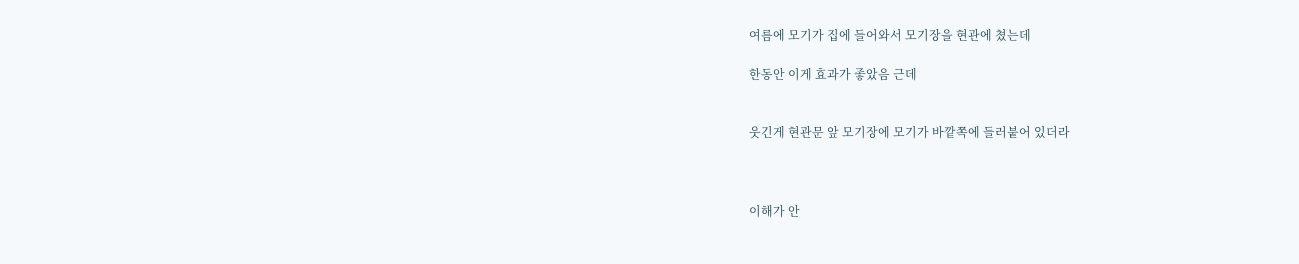여름에 모기가 집에 들어와서 모기장을 현관에 쳤는데

한동안 이게 효과가 좋았음 근데


웃긴게 현관문 앞 모기장에 모기가 바깥쪽에 들러붙어 있더라



이해가 안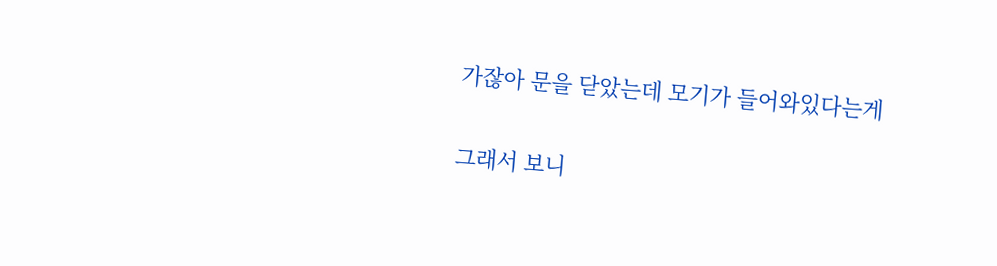가잖아 문을 닫았는데 모기가 들어와있다는게


그래서 보니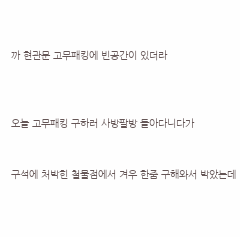까 현관문 고무패킹에 빈공간이 있더라



오늘 고무패킹 구하러 사방팔방 돌아다니다가


구석에 처박힌 철물점에서 겨우 한줌 구해와서 박았는데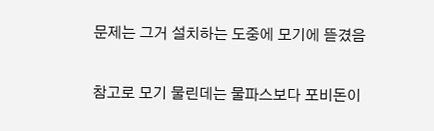문제는 그거 설치하는 도중에 모기에 뜯겼음


참고로 모기 물린데는 물파스보다 포비돈이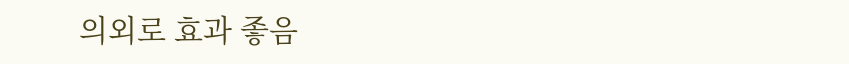의외로 효과 좋음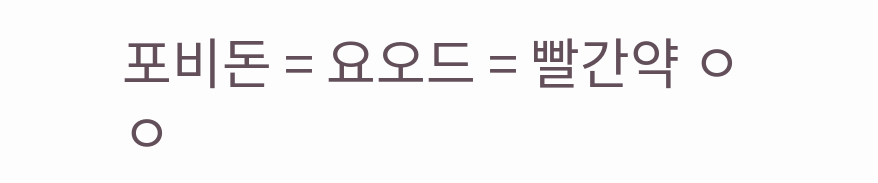포비돈 = 요오드 = 빨간약 ㅇㅇ